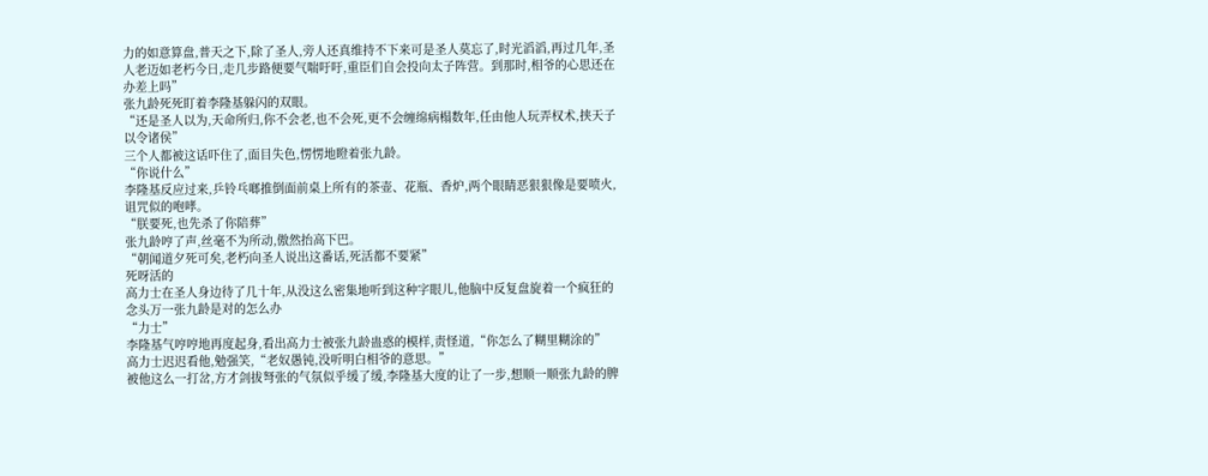力的如意算盘,普天之下,除了圣人,旁人还真维持不下来可是圣人莫忘了,时光滔滔,再过几年,圣人老迈如老朽今日,走几步路便要气喘吁吁,重臣们自会投向太子阵营。到那时,相爷的心思还在办差上吗”
张九龄死死盯着李隆基躲闪的双眼。
“还是圣人以为,天命所归,你不会老,也不会死,更不会缠绵病榻数年,任由他人玩弄权术,挟天子以令诸侯”
三个人都被这话吓住了,面目失色,愣愣地瞪着张九龄。
“你说什么”
李隆基反应过来,乒铃乓啷推倒面前桌上所有的茶壶、花瓶、香炉,两个眼睛恶狠狠像是要喷火,诅咒似的咆哮。
“朕要死,也先杀了你陪葬”
张九龄哼了声,丝毫不为所动,傲然抬高下巴。
“朝闻道夕死可矣,老朽向圣人说出这番话,死活都不要紧”
死呀活的
高力士在圣人身边待了几十年,从没这么密集地听到这种字眼儿,他脑中反复盘旋着一个疯狂的念头万一张九龄是对的怎么办
“力士”
李隆基气哼哼地再度起身,看出高力士被张九龄蛊惑的模样,责怪道,“你怎么了糊里糊涂的”
高力士迟迟看他,勉强笑,“老奴愚钝,没听明白相爷的意思。”
被他这么一打岔,方才剑拔弩张的气氛似乎缓了缓,李隆基大度的让了一步,想顺一顺张九龄的脾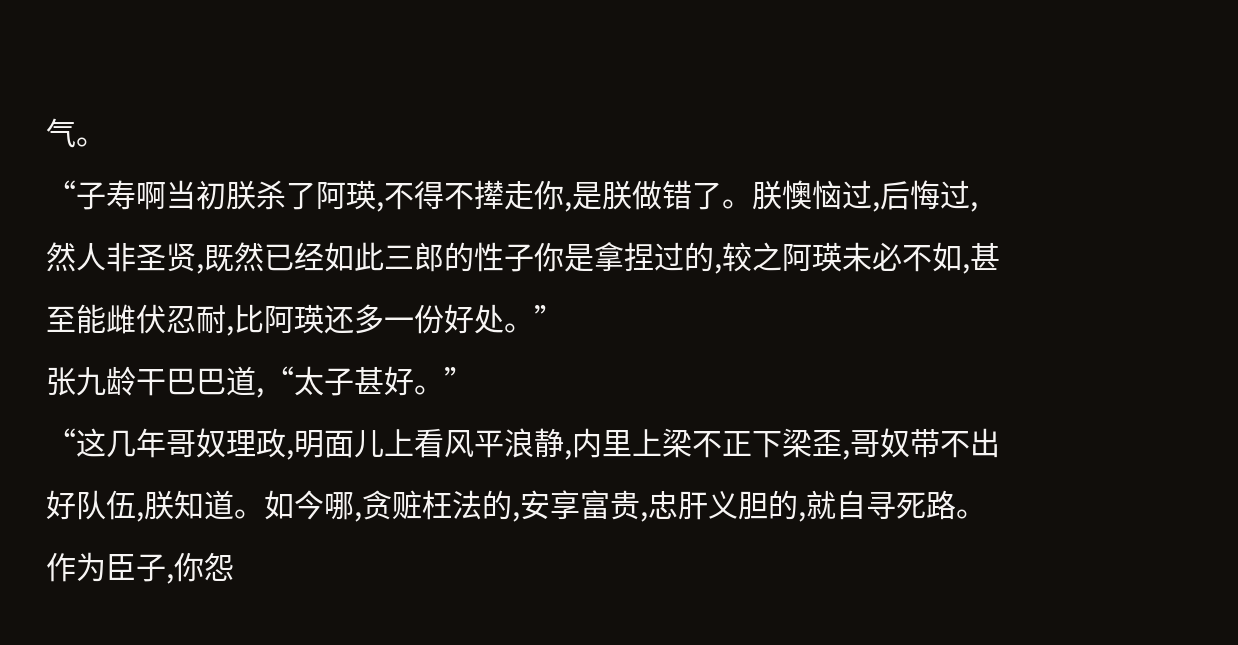气。
“子寿啊当初朕杀了阿瑛,不得不撵走你,是朕做错了。朕懊恼过,后悔过,然人非圣贤,既然已经如此三郎的性子你是拿捏过的,较之阿瑛未必不如,甚至能雌伏忍耐,比阿瑛还多一份好处。”
张九龄干巴巴道,“太子甚好。”
“这几年哥奴理政,明面儿上看风平浪静,内里上梁不正下梁歪,哥奴带不出好队伍,朕知道。如今哪,贪赃枉法的,安享富贵,忠肝义胆的,就自寻死路。作为臣子,你怨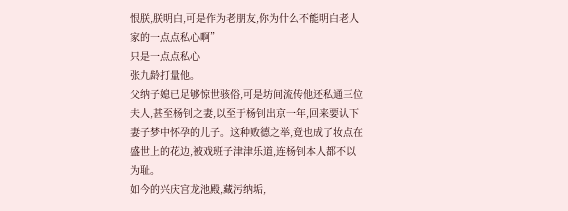恨朕,朕明白,可是作为老朋友,你为什么不能明白老人家的一点点私心啊”
只是一点点私心
张九龄打量他。
父纳子媳已足够惊世骇俗,可是坊间流传他还私通三位夫人,甚至杨钊之妻,以至于杨钊出京一年,回来要认下妻子梦中怀孕的儿子。这种败德之举,竟也成了妆点在盛世上的花边,被戏班子津津乐道,连杨钊本人都不以为耻。
如今的兴庆宫龙池殿,藏污纳垢,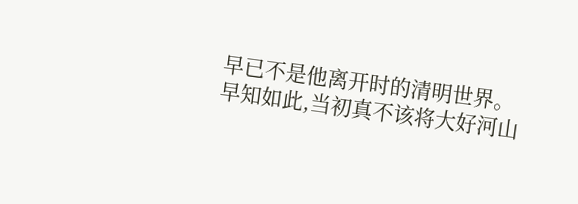早已不是他离开时的清明世界。
早知如此,当初真不该将大好河山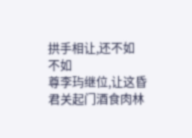拱手相让,还不如
不如
尊李玙继位,让这昏君关起门酒食肉林